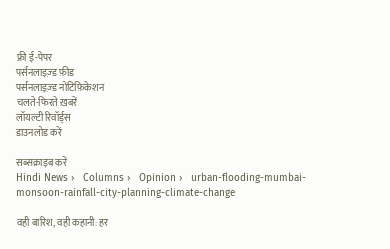फ्री ई-पेपर
पर्सनलाइज़्ड फ़ीड
पर्सनलाइज़्ड नोटिफ़िकेशन
चलते-फिरते ख़बरें
लॉयल्टी रिवॉर्ड्स
डाउनलोड करें

सब्सक्राइब करें
Hindi News ›   Columns ›   Opinion ›   urban-flooding-mumbai-monsoon-rainfall-city-planning-climate-change

वही बारिश, वही कहानी: हर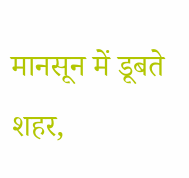मानसून में डूबते शहर,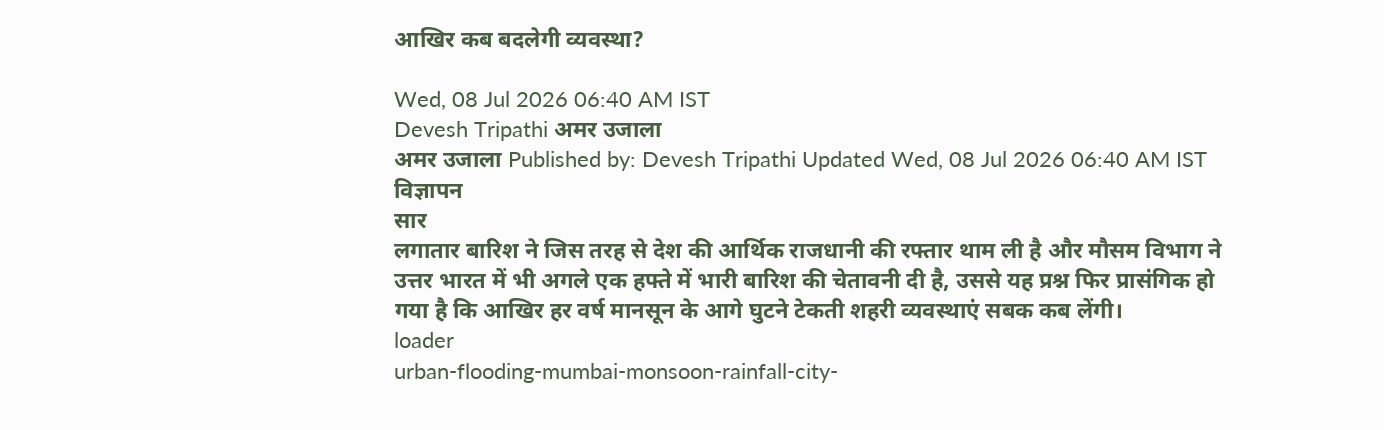आखिर कब बदलेगी व्यवस्था?

Wed, 08 Jul 2026 06:40 AM IST
Devesh Tripathi अमर उजाला
अमर उजाला Published by: Devesh Tripathi Updated Wed, 08 Jul 2026 06:40 AM IST
विज्ञापन
सार
लगातार बारिश ने जिस तरह से देश की आर्थिक राजधानी की रफ्तार थाम ली है और मौसम विभाग ने उत्तर भारत में भी अगले एक हफ्ते में भारी बारिश की चेतावनी दी है, उससे यह प्रश्न फिर प्रासंगिक हो गया है कि आखिर हर वर्ष मानसून के आगे घुटने टेकती शहरी व्यवस्थाएं सबक कब लेंगी।
loader
urban-flooding-mumbai-monsoon-rainfall-city-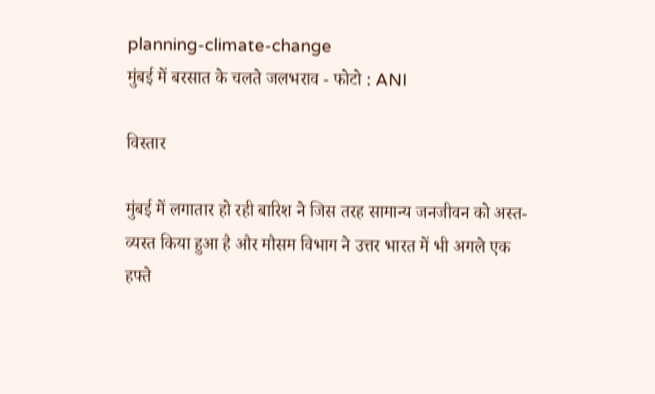planning-climate-change
मुंबई में बरसात के चलते जलभराव - फोटो : ANI

विस्तार

मुंबई में लगातार हो रही बारिश ने जिस तरह सामान्य जनजीवन को अस्त-व्यस्त किया हुआ है और मौसम विभाग ने उत्तर भारत में भी अगले एक हफ्ते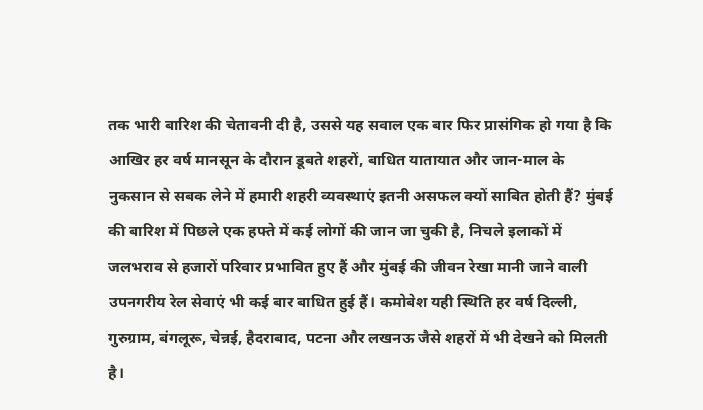तक भारी बारिश की चेतावनी दी है, उससे यह सवाल एक बार फिर प्रासंगिक हो गया है कि आखिर हर वर्ष मानसून के दौरान डूबते शहरों, बाधित यातायात और जान-माल के नुकसान से सबक लेने में हमारी शहरी व्यवस्थाएं इतनी असफल क्यों साबित होती हैं? मुंबई की बारिश में पिछले एक हफ्ते में कई लोगों की जान जा चुकी है, निचले इलाकों में जलभराव से हजारों परिवार प्रभावित हुए हैं और मुंबई की जीवन रेखा मानी जाने वाली उपनगरीय रेल सेवाएं भी कई बार बाधित हुई हैं। कमोबेश यही स्थिति हर वर्ष दिल्ली, गुरुग्राम, बंगलूरू, चेन्नई, हैदराबाद, पटना और लखनऊ जैसे शहरों में भी देखने को मिलती है।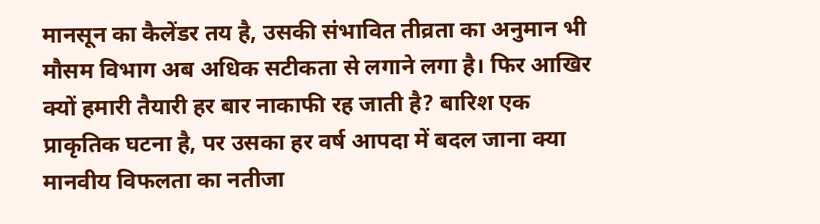मानसून का कैलेंडर तय है, उसकी संभावित तीव्रता का अनुमान भी मौसम विभाग अब अधिक सटीकता से लगाने लगा है। फिर आखिर क्यों हमारी तैयारी हर बार नाकाफी रह जाती है? बारिश एक प्राकृतिक घटना है, पर उसका हर वर्ष आपदा में बदल जाना क्या मानवीय विफलता का नतीजा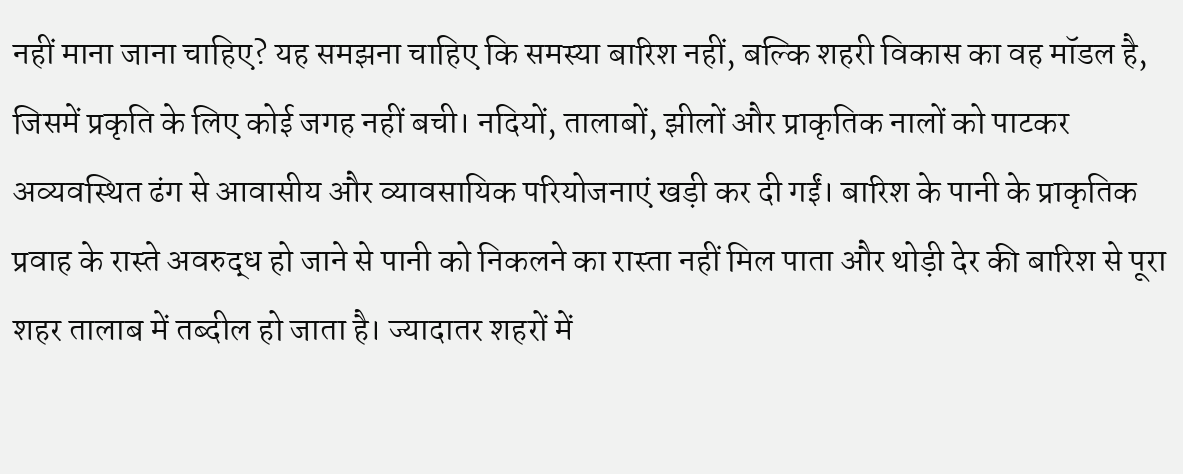नहीं माना जाना चाहिए? यह समझना चाहिए कि समस्या बारिश नहीं, बल्कि शहरी विकास का वह मॉडल है, जिसमें प्रकृति के लिए कोई जगह नहीं बची। नदियों, तालाबों, झीलों और प्राकृतिक नालों को पाटकर अव्यवस्थित ढंग से आवासीय और व्यावसायिक परियोजनाएं खड़ी कर दी गईं। बारिश के पानी के प्राकृतिक प्रवाह के रास्ते अवरुद्ध हो जाने से पानी को निकलने का रास्ता नहीं मिल पाता और थोड़ी देर की बारिश से पूरा शहर तालाब में तब्दील हो जाता है। ज्यादातर शहरों में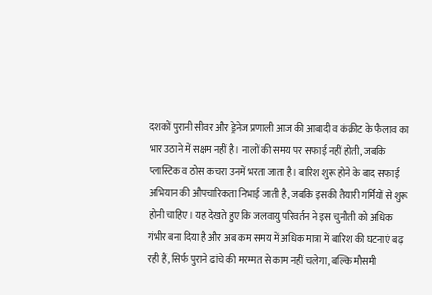दशकों पुरानी सीवर और ड्रेनेज प्रणाली आज की आबादी व कंक्रीट के फैलाव का भार उठाने में सक्षम नहीं है। नालों की समय पर सफाई नहीं होती, जबकि प्लास्टिक व ठोस कचरा उनमें भरता जाता है। बारिश शुरू होने के बाद सफाई अभियान की औपचारिकता निभाई जाती है, जबकि इसकी तैयारी गर्मियों से शुरू होनी चाहिए। यह देखते हुए कि जलवायु परिवर्तन ने इस चुनौती को अधिक गंभीर बना दिया है और अब कम समय में अधिक मात्रा में बारिश की घटनाएं बढ़ रही हैं, सिर्फ पुराने ढांचे की मरम्मत से काम नहीं चलेगा, बल्कि मौसमी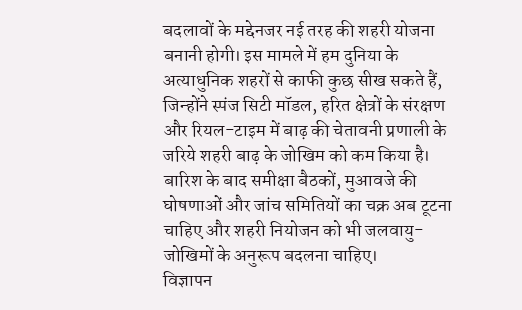बदलावों के मद्देनजर नई तरह की शहरी योजना बनानी होगी। इस मामले में हम दुनिया के अत्याधुनिक शहरों से काफी कुछ सीख सकते हैं, जिन्होंने स्पंज सिटी मॉडल, हरित क्षेत्रों के संरक्षण और रियल-टाइम में बाढ़ की चेतावनी प्रणाली के जरिये शहरी बाढ़ के जोखिम को कम किया है। बारिश के बाद समीक्षा बैठकों, मुआवजे की घोषणाओं और जांच समितियों का चक्र अब टूटना चाहिए और शहरी नियोजन को भी जलवायु-जोखिमों के अनुरूप बदलना चाहिए।
विज्ञापन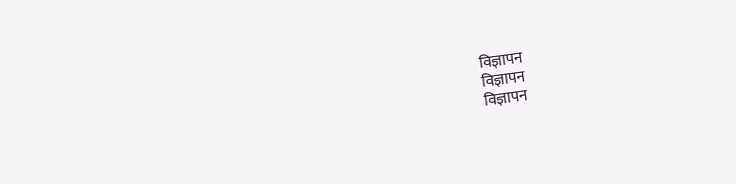विज्ञापन
विज्ञापन
विज्ञापन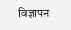विज्ञापन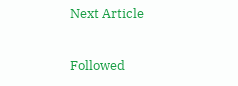Next Article

Followed